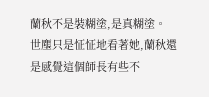蘭秋不是裝糊塗,是真糊塗。
世塵只是怔怔地看著她,蘭秋還是感覺這個師長有些不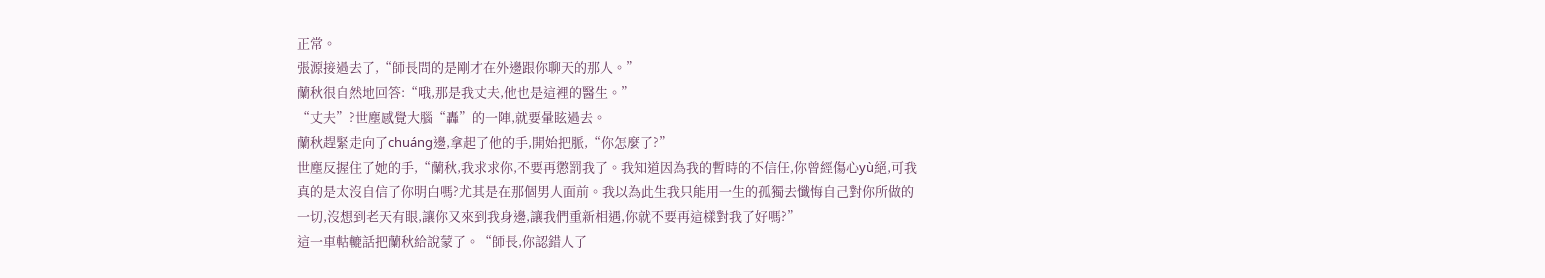正常。
張源接過去了,“師長問的是剛才在外邊跟你聊天的那人。”
蘭秋很自然地回答:“哦,那是我丈夫,他也是這裡的醫生。”
“丈夫”?世塵感覺大腦“轟”的一陣,就要暈眩過去。
蘭秋趕緊走向了chuáng邊,拿起了他的手,開始把脈,“你怎麼了?”
世塵反握住了她的手,“蘭秋,我求求你,不要再懲罰我了。我知道因為我的暫時的不信任,你曾經傷心yù絕,可我真的是太沒自信了你明白嗎?尤其是在那個男人面前。我以為此生我只能用一生的孤獨去懺悔自己對你所做的一切,沒想到老天有眼,讓你又來到我身邊,讓我們重新相遇,你就不要再這樣對我了好嗎?”
這一車軲轆話把蘭秋給說蒙了。“師長,你認錯人了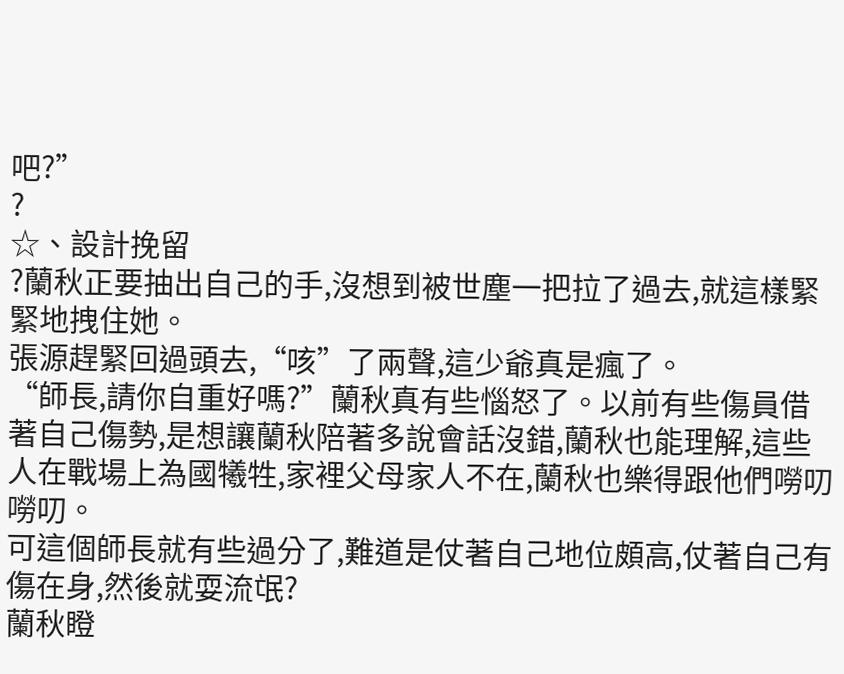吧?”
?
☆、設計挽留
?蘭秋正要抽出自己的手,沒想到被世塵一把拉了過去,就這樣緊緊地拽住她。
張源趕緊回過頭去,“咳”了兩聲,這少爺真是瘋了。
“師長,請你自重好嗎?”蘭秋真有些惱怒了。以前有些傷員借著自己傷勢,是想讓蘭秋陪著多說會話沒錯,蘭秋也能理解,這些人在戰場上為國犧牲,家裡父母家人不在,蘭秋也樂得跟他們嘮叨嘮叨。
可這個師長就有些過分了,難道是仗著自己地位頗高,仗著自己有傷在身,然後就耍流氓?
蘭秋瞪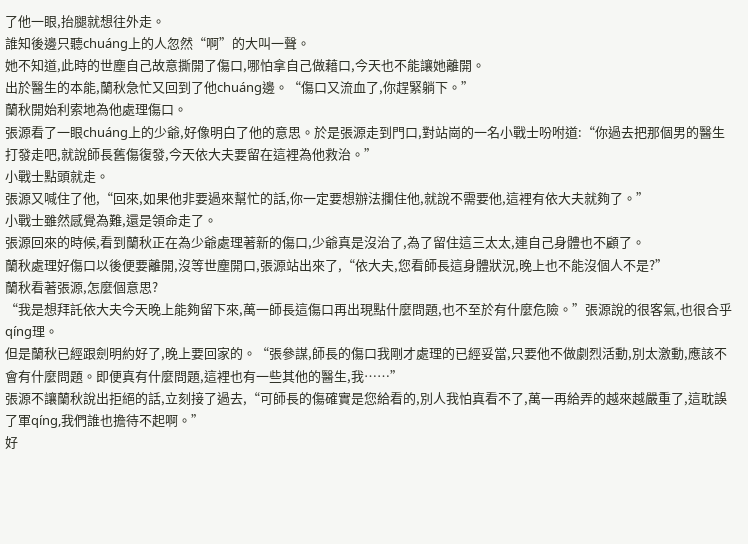了他一眼,抬腿就想往外走。
誰知後邊只聽chuáng上的人忽然“啊”的大叫一聲。
她不知道,此時的世塵自己故意撕開了傷口,哪怕拿自己做藉口,今天也不能讓她離開。
出於醫生的本能,蘭秋急忙又回到了他chuáng邊。“傷口又流血了,你趕緊躺下。”
蘭秋開始利索地為他處理傷口。
張源看了一眼chuáng上的少爺,好像明白了他的意思。於是張源走到門口,對站崗的一名小戰士吩咐道:“你過去把那個男的醫生打發走吧,就說師長舊傷復發,今天依大夫要留在這裡為他救治。”
小戰士點頭就走。
張源又喊住了他,“回來,如果他非要過來幫忙的話,你一定要想辦法攔住他,就說不需要他,這裡有依大夫就夠了。”
小戰士雖然感覺為難,還是領命走了。
張源回來的時候,看到蘭秋正在為少爺處理著新的傷口,少爺真是沒治了,為了留住這三太太,連自己身體也不顧了。
蘭秋處理好傷口以後便要離開,沒等世塵開口,張源站出來了,“依大夫,您看師長這身體狀況,晚上也不能沒個人不是?”
蘭秋看著張源,怎麼個意思?
“我是想拜託依大夫今天晚上能夠留下來,萬一師長這傷口再出現點什麼問題,也不至於有什麼危險。”張源說的很客氣,也很合乎qíng理。
但是蘭秋已經跟劍明約好了,晚上要回家的。“張參謀,師長的傷口我剛才處理的已經妥當,只要他不做劇烈活動,別太激動,應該不會有什麼問題。即便真有什麼問題,這裡也有一些其他的醫生,我……”
張源不讓蘭秋說出拒絕的話,立刻接了過去,“可師長的傷確實是您給看的,別人我怕真看不了,萬一再給弄的越來越嚴重了,這耽誤了軍qíng,我們誰也擔待不起啊。”
好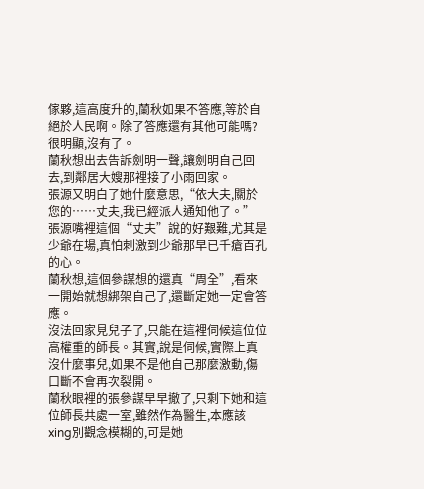傢夥,這高度升的,蘭秋如果不答應,等於自絕於人民啊。除了答應還有其他可能嗎?很明顯,沒有了。
蘭秋想出去告訴劍明一聲,讓劍明自己回去,到鄰居大嫂那裡接了小雨回家。
張源又明白了她什麼意思,“依大夫,關於您的……丈夫,我已經派人通知他了。”
張源嘴裡這個“丈夫”說的好艱難,尤其是少爺在場,真怕刺激到少爺那早已千瘡百孔的心。
蘭秋想,這個參謀想的還真“周全”,看來一開始就想綁架自己了,還斷定她一定會答應。
沒法回家見兒子了,只能在這裡伺候這位位高權重的師長。其實,說是伺候,實際上真沒什麼事兒,如果不是他自己那麼激動,傷口斷不會再次裂開。
蘭秋眼裡的張參謀早早撤了,只剩下她和這位師長共處一室,雖然作為醫生,本應該xing別觀念模糊的,可是她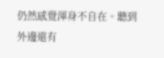仍然感覺渾身不自在。聽到外邊還有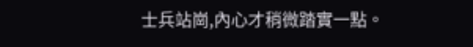士兵站崗,內心才稍微踏實一點。